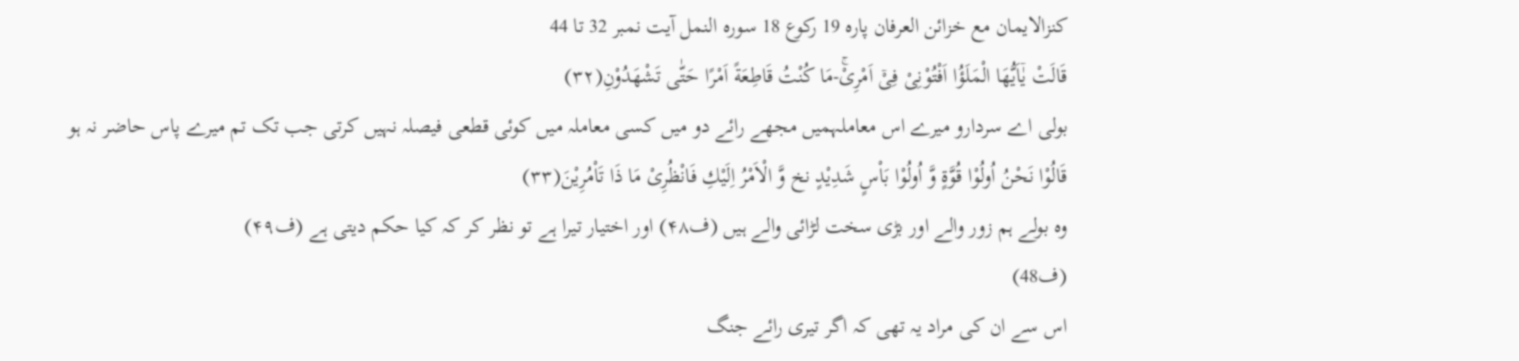کنزالایمان مع خزائن العرفان پارہ 19 رکوع 18 سورہ النمل آیت نمبر 32 تا 44
قَالَتْ یٰۤاَیُّهَا الْمَلَؤُا اَفْتُوْنِیْ فِیْۤ اَمْرِیْۚ-مَا كُنْتُ قَاطِعَةً اَمْرًا حَتّٰى تَشْهَدُوْنِ(۳۲)
بولی اے سردارو میرے اس معاملہمیں مجھے رائے دو میں کسی معاملہ میں کوئی قطعی فیصلہ نہیں کرتی جب تک تم میرے پاس حاضر نہ ہو
قَالُوْا نَحْنُ اُولُوْا قُوَّةٍ وَّ اُولُوْا بَاْسٍ شَدِیْدٍ نخ وَّ الْاَمْرُ اِلَیْكِ فَانْظُرِیْ مَا ذَا تَاْمُرِیْنَ(۳۳)
وہ بولے ہم زور والے اور بڑی سخت لڑائی والے ہیں (ف۴۸) اور اختیار تیرا ہے تو نظر کر کہ کیا حکم دیتی ہے (ف۴۹)
(ف48)
اس سے ان کی مراد یہ تھی کہ اگر تیری رائے جنگ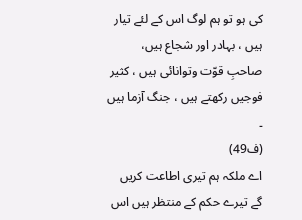کی ہو تو ہم لوگ اس کے لئے تیار ہیں ، بہادر اور شجاع ہیں، صاحبِ قوّت وتوانائی ہیں ، کثیر فوجیں رکھتے ہیں ، جنگ آزما ہیں ۔
(ف49)
اے ملکہ ہم تیری اطاعت کریں گے تیرے حکم کے منتظر ہیں اس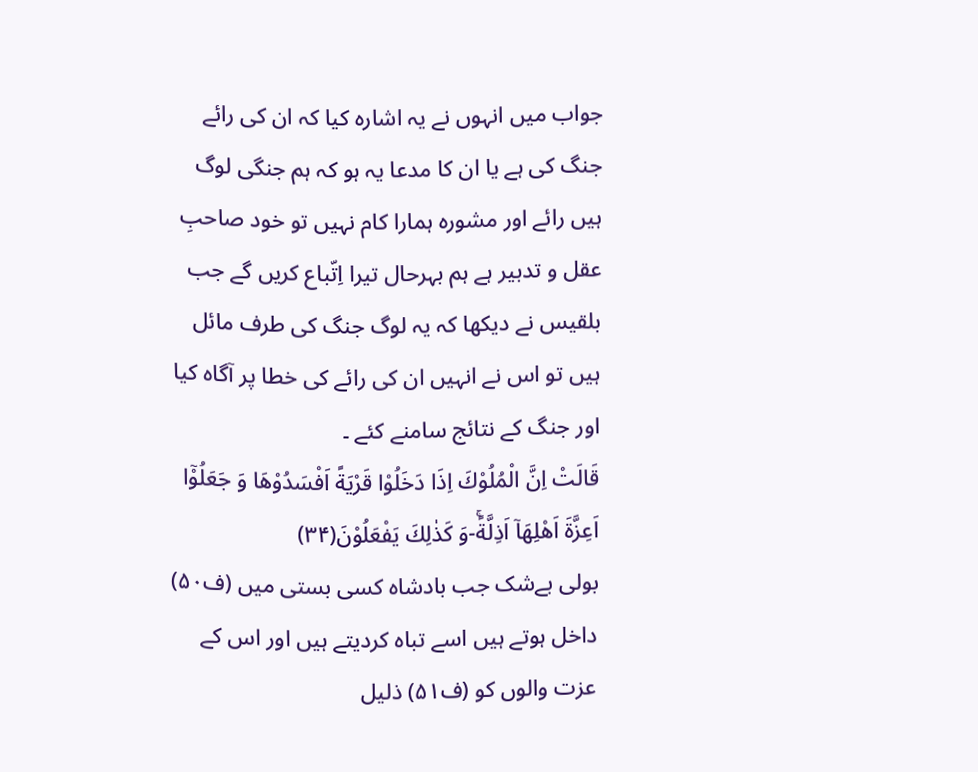جواب میں انہوں نے یہ اشارہ کیا کہ ان کی رائے جنگ کی ہے یا ان کا مدعا یہ ہو کہ ہم جنگی لوگ ہیں رائے اور مشورہ ہمارا کام نہیں تو خود صاحبِ عقل و تدبیر ہے ہم بہرحال تیرا اِتّباع کریں گے جب بلقیس نے دیکھا کہ یہ لوگ جنگ کی طرف مائل ہیں تو اس نے انہیں ان کی رائے کی خطا پر آگاہ کیا اور جنگ کے نتائج سامنے کئے ۔
قَالَتْ اِنَّ الْمُلُوْكَ اِذَا دَخَلُوْا قَرْیَةً اَفْسَدُوْهَا وَ جَعَلُوْۤا اَعِزَّةَ اَهْلِهَاۤ اَذِلَّةًۚ-وَ كَذٰلِكَ یَفْعَلُوْنَ(۳۴)
بولی بےشک جب بادشاہ کسی بستی میں (ف۵۰) داخل ہوتے ہیں اسے تباہ کردیتے ہیں اور اس کے عزت والوں کو (ف۵۱) ذلیل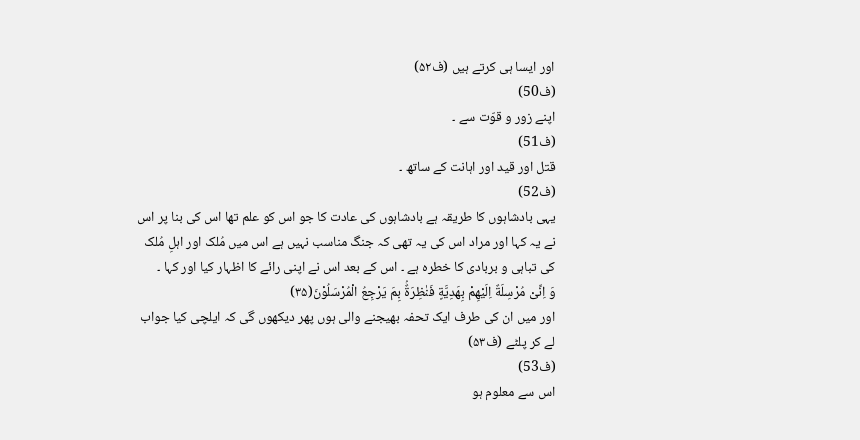اور ایسا ہی کرتے ہیں (ف۵۲)
(ف50)
اپنے زور و قوّت سے ۔
(ف51)
قتل اور قید اور اہانت کے ساتھ ۔
(ف52)
یہی بادشاہوں کا طریقہ ہے بادشاہوں کی عادت کا جو اس کو علم تھا اس کی بنا پر اس نے یہ کہا اور مراد اس کی یہ تھی کہ جنگ مناسب نہیں ہے اس میں مُلک اور اہلِ مُلک کی تباہی و بربادی کا خطرہ ہے ۔ اس کے بعد اس نے اپنی رائے کا اظہار کیا اور کہا ۔
وَ اِنِّیْ مُرْسِلَةٌ اِلَیْهِمْ بِهَدِیَّةٍ فَنٰظِرَةٌۢ بِمَ یَرْجِعُ الْمُرْسَلُوْنَ(۳۵)
اور میں ان کی طرف ایک تحفہ بھیجنے والی ہوں پھر دیکھوں گی کہ ایلچی کیا جواب لے کر پلٹے (ف۵۳)
(ف53)
اس سے معلوم ہو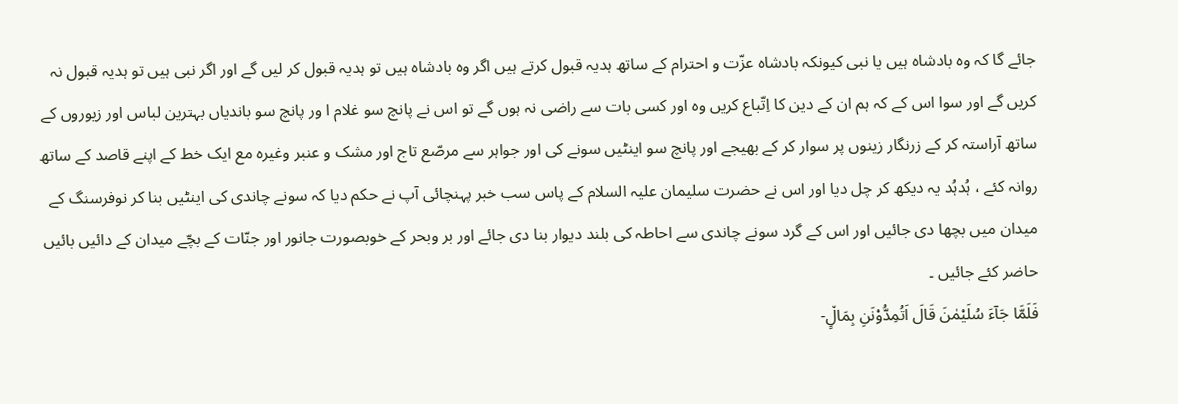جائے گا کہ وہ بادشاہ ہیں یا نبی کیونکہ بادشاہ عزّت و احترام کے ساتھ ہدیہ قبول کرتے ہیں اگر وہ بادشاہ ہیں تو ہدیہ قبول کر لیں گے اور اگر نبی ہیں تو ہدیہ قبول نہ کریں گے اور سوا اس کے کہ ہم ان کے دین کا اِتّباع کریں وہ اور کسی بات سے راضی نہ ہوں گے تو اس نے پانچ سو غلام ا ور پانچ سو باندیاں بہترین لباس اور زیوروں کے ساتھ آراستہ کر کے زرنگار زینوں پر سوار کر کے بھیجے اور پانچ سو اینٹیں سونے کی اور جواہر سے مرصّع تاج اور مشک و عنبر وغیرہ مع ایک خط کے اپنے قاصد کے ساتھ روانہ کئے ، ہُدہُد یہ دیکھ کر چل دیا اور اس نے حضرت سلیمان علیہ السلام کے پاس سب خبر پہنچائی آپ نے حکم دیا کہ سونے چاندی کی اینٹیں بنا کر نوفرسنگ کے میدان میں بچھا دی جائیں اور اس کے گرد سونے چاندی سے احاطہ کی بلند دیوار بنا دی جائے اور بر وبحر کے خوبصورت جانور اور جنّات کے بچّے میدان کے دائیں بائیں حاضر کئے جائیں ۔
فَلَمَّا جَآءَ سُلَیْمٰنَ قَالَ اَتُمِدُّوْنَنِ بِمَالٍ٘-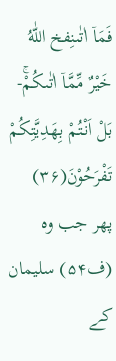فَمَاۤ اٰتٰىنِفخ اللّٰهُ خَیْرٌ مِّمَّاۤ اٰتٰىكُمْۚ-بَلْ اَنْتُمْ بِهَدِیَّتِكُمْ تَفْرَحُوْنَ(۳۶)
پھر جب وہ (ف۵۴) سلیمان کے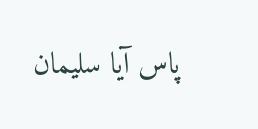پاس آیا سلیمان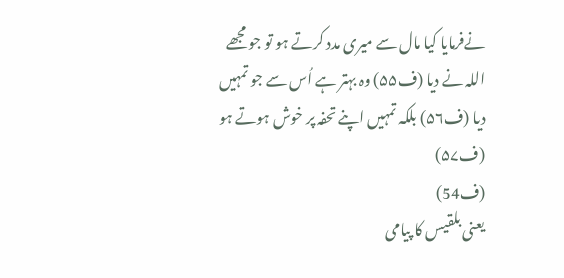نےفرمایا کیا مال سے میری مدد کرتے ہو تو جو مجھے اللہ نے دیا (ف۵۵) وہ بہتر ہے اُس سے جو تمہیں دیا (ف۵۶) بلکہ تمہیں اپنے تحفہ پر خوش ہوتے ہو (ف۵۷)
(ف54)
یعنی بلقیس کا پیامی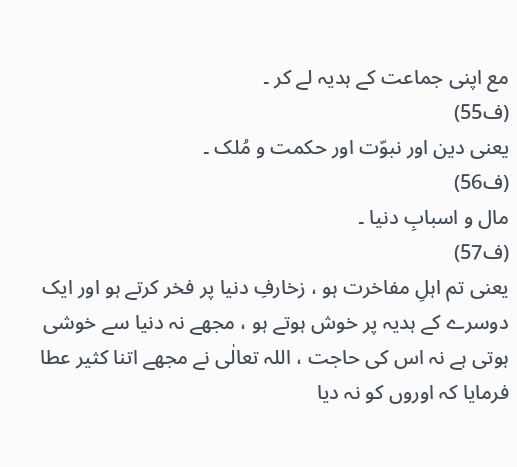مع اپنی جماعت کے ہدیہ لے کر ۔
(ف55)
یعنی دین اور نبوّت اور حکمت و مُلک ۔
(ف56)
مال و اسبابِ دنیا ۔
(ف57)
یعنی تم اہلِ مفاخرت ہو ، زخارفِ دنیا پر فخر کرتے ہو اور ایک دوسرے کے ہدیہ پر خوش ہوتے ہو ، مجھے نہ دنیا سے خوشی ہوتی ہے نہ اس کی حاجت ، اللہ تعالٰی نے مجھے اتنا کثیر عطا فرمایا کہ اوروں کو نہ دیا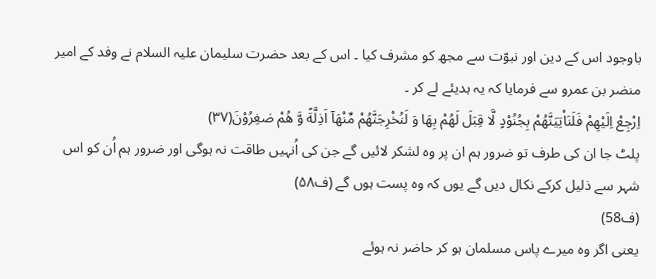باوجود اس کے دین اور نبوّت سے مجھ کو مشرف کیا ۔ اس کے بعد حضرت سلیمان علیہ السلام نے وفد کے امیر منضر بن عمرو سے فرمایا کہ یہ ہدیئے لے کر ۔
اِرْجِعْ اِلَیْهِمْ فَلَنَاْتِیَنَّهُمْ بِجُنُوْدٍ لَّا قِبَلَ لَهُمْ بِهَا وَ لَنُخْرِجَنَّهُمْ مِّنْهَاۤ اَذِلَّةً وَّ هُمْ صٰغِرُوْنَ(۳۷)
پلٹ جا ان کی طرف تو ضرور ہم ان پر وہ لشکر لائیں گے جن کی اُنہیں طاقت نہ ہوگی اور ضرور ہم اُن کو اس شہر سے ذلیل کرکے نکال دیں گے یوں کہ وہ پست ہوں گے (ف۵۸)
(ف58)
یعنی اگر وہ میرے پاس مسلمان ہو کر حاضر نہ ہوئے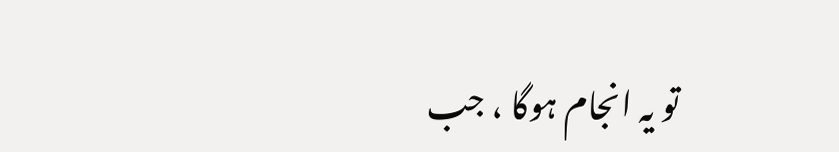تو یہ انجام ہوگا ، جب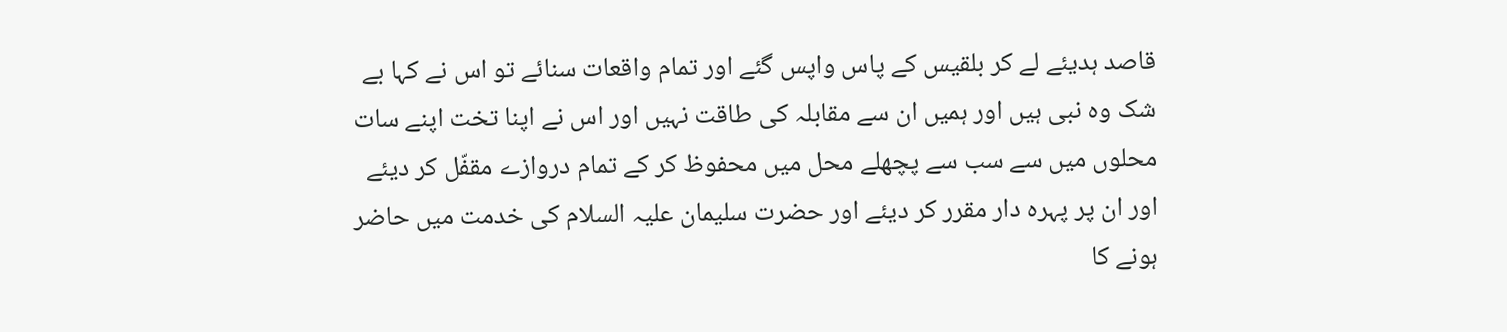قاصد ہدیئے لے کر بلقیس کے پاس واپس گئے اور تمام واقعات سنائے تو اس نے کہا بے شک وہ نبی ہیں اور ہمیں ان سے مقابلہ کی طاقت نہیں اور اس نے اپنا تخت اپنے سات محلوں میں سے سب سے پچھلے محل میں محفوظ کر کے تمام دروازے مقفّل کر دیئے اور ان پر پہرہ دار مقرر کر دیئے اور حضرت سلیمان علیہ السلام کی خدمت میں حاضر ہونے کا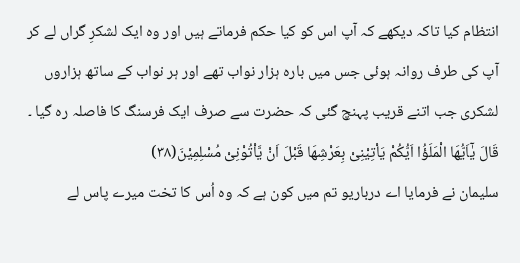انتظام کیا تاکہ دیکھے کہ آپ اس کو کیا حکم فرماتے ہیں اور وہ ایک لشکرِ گراں لے کر آپ کی طرف روانہ ہوئی جس میں بارہ ہزار نواب تھے اور ہر نواب کے ساتھ ہزاروں لشکری جب اتنے قریب پہنچ گئی کہ حضرت سے صرف ایک فرسنگ کا فاصلہ رہ گیا ۔
قَالَ یٰۤاَیُّهَا الْمَلَؤُا اَیُّكُمْ یَاْتِیْنِیْ بِعَرْشِهَا قَبْلَ اَنْ یَّاْتُوْنِیْ مُسْلِمِیْنَ(۳۸)
سلیمان نے فرمایا اے درباریو تم میں کون ہے کہ وہ اُس کا تخت میرے پاس لے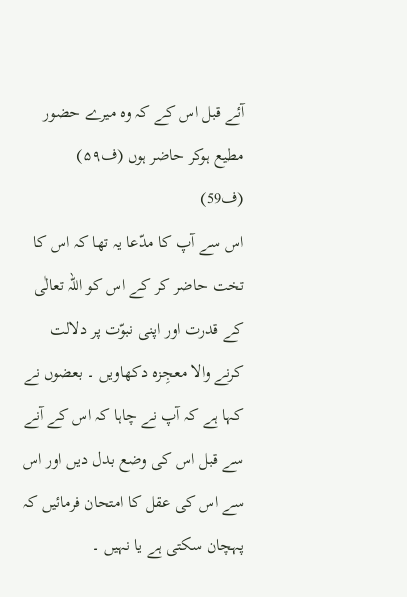آئے قبل اس کے کہ وہ میرے حضور مطیع ہوکر حاضر ہوں (ف۵۹)
(ف59)
اس سے آپ کا مدّعا یہ تھا کہ اس کا تخت حاضر کر کے اس کو اللہ تعالٰی کے قدرت اور اپنی نبوّت پر دلالت کرنے والا معجِزہ دکھاویں ۔ بعضوں نے کہا ہے کہ آپ نے چاہا کہ اس کے آنے سے قبل اس کی وضع بدل دیں اور اس سے اس کی عقل کا امتحان فرمائیں کہ پہچان سکتی ہے یا نہیں ۔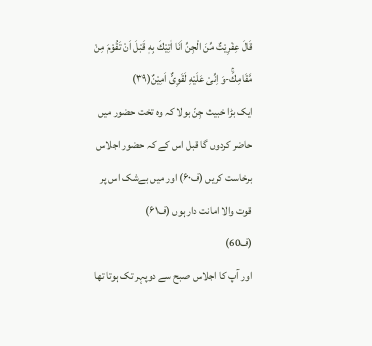قَالَ عِفْرِیْتٌ مِّنَ الْجِنِّ اَنَا اٰتِیْكَ بِهٖ قَبْلَ اَنْ تَقُوْمَ مِنْ مَّقَامِكَۚ-وَ اِنِّیْ عَلَیْهِ لَقَوِیٌّ اَمِیْنٌ(۳۹)
ایک بڑا خبیث جِنّ بولا کہ وہ تخت حضور میں حاضر کردوں گا قبل اس کے کہ حضور اجلاس برخاست کریں (ف۶۰) اور میں بےشک اس پر قوت والا امانت دار ہوں (ف۶۱)
(ف60)
اور آپ کا اجلاس صبح سے دوپہر تک ہوتا تھا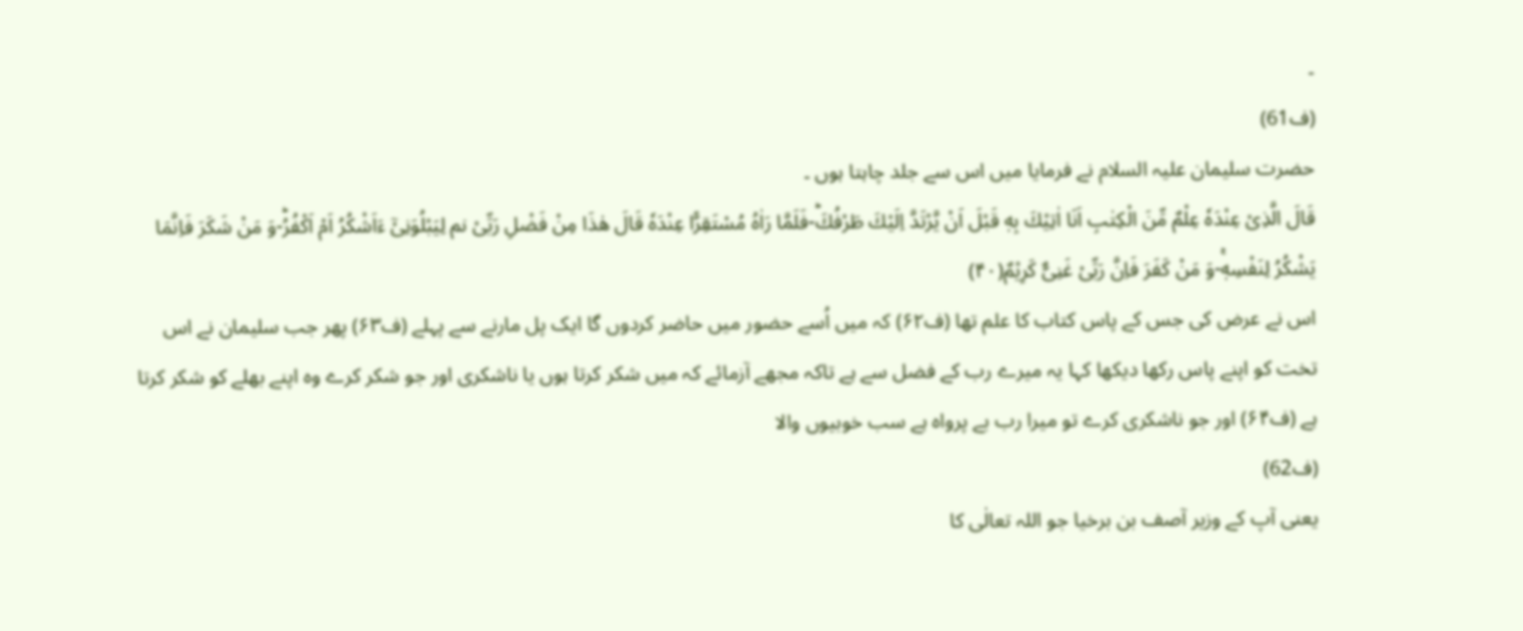۔
(ف61)
حضرت سلیمان علیہ السلام نے فرمایا میں اس سے جلد چاہتا ہوں ۔
قَالَ الَّذِیْ عِنْدَهٗ عِلْمٌ مِّنَ الْكِتٰبِ اَنَا اٰتِیْكَ بِهٖ قَبْلَ اَنْ یَّرْتَدَّ اِلَیْكَ طَرْفُكَؕ-فَلَمَّا رَاٰهُ مُسْتَقِرًّا عِنْدَهٗ قَالَ هٰذَا مِنْ فَضْلِ رَبِّیْ نم لِیَبْلُوَنِیْۤ ءَاَشْكُرُ اَمْ اَكْفُرُؕ-وَ مَنْ شَكَرَ فَاِنَّمَا یَشْكُرُ لِنَفْسِهٖۚ-وَ مَنْ كَفَرَ فَاِنَّ رَبِّیْ غَنِیٌّ كَرِیْمٌ(۴۰)
اس نے عرض کی جس کے پاس کتاب کا علم تھا (ف۶۲) کہ میں اُسے حضور میں حاضر کردوں گا ایک پل مارنے سے پہلے (ف۶۳) پھر جب سلیمان نے اس تخت کو اپنے پاس رکھا دیکھا کہا یہ میرے رب کے فضل سے ہے تاکہ مجھے آزمائے کہ میں شکر کرتا ہوں یا ناشکری اور جو شکر کرے وہ اپنے بھلے کو شکر کرتا ہے (ف۶۴) اور جو ناشکری کرے تو میرا رب بے پرواہ ہے سب خوبیوں والا
(ف62)
یعنی آپ کے وزیر آصف بن برخیا جو اللہ تعالٰی کا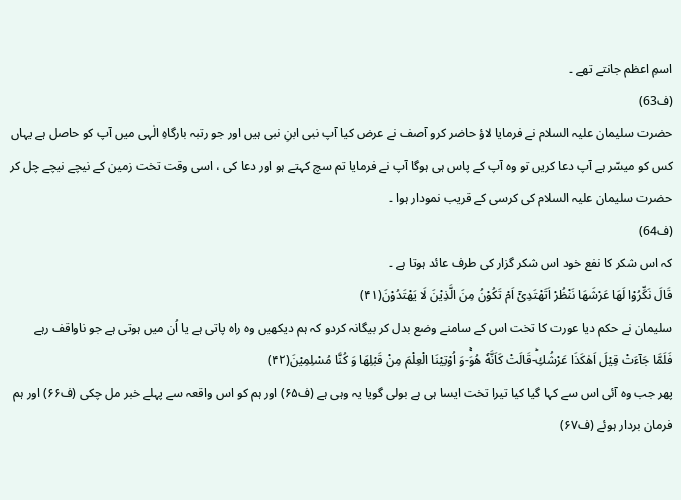اسمِ اعظم جانتے تھے ۔
(ف63)
حضرت سلیمان علیہ السلام نے فرمایا لاؤ حاضر کرو آصف نے عرض کیا آپ نبی ابنِ نبی ہیں اور جو رتبہ بارگاہِ الٰہی میں آپ کو حاصل ہے یہاں کس کو میسّر ہے آپ دعا کریں تو وہ آپ کے پاس ہی ہوگا آپ نے فرمایا تم سچ کہتے ہو اور دعا کی ، اسی وقت تخت زمین کے نیچے نیچے چل کر حضرت سلیمان علیہ السلام کی کرسی کے قریب نمودار ہوا ۔
(ف64)
کہ اس شکر کا نفع خود اس شکر گزار کی طرف عائد ہوتا ہے ۔
قَالَ نَكِّرُوْا لَهَا عَرْشَهَا نَنْظُرْ اَتَهْتَدِیْۤ اَمْ تَكُوْنُ مِنَ الَّذِیْنَ لَا یَهْتَدُوْنَ(۴۱)
سلیمان نے حکم دیا عورت کا تخت اس کے سامنے وضع بدل کر بیگانہ کردو کہ ہم دیکھیں وہ راہ پاتی ہے یا اُن میں ہوتی ہے جو ناواقف رہے
فَلَمَّا جَآءَتْ قِیْلَ اَهٰكَذَا عَرْشُكِؕ-قَالَتْ كَاَنَّهٗ هُوَۚ-وَ اُوْتِیْنَا الْعِلْمَ مِنْ قَبْلِهَا وَ كُنَّا مُسْلِمِیْنَ(۴۲)
پھر جب وہ آئی اس سے کہا گیا کیا تیرا تخت ایسا ہی ہے بولی گویا یہ وہی ہے (ف۶۵) اور ہم کو اس واقعہ سے پہلے خبر مل چکی (ف۶۶) اور ہم فرمان بردار ہوئے (ف۶۷)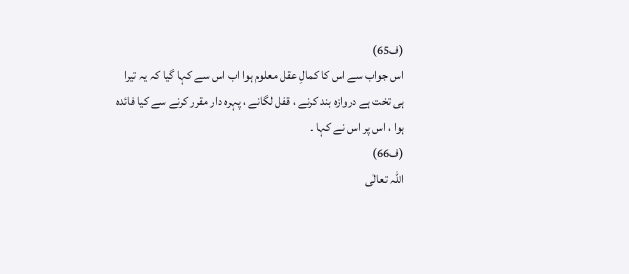(ف65)
اس جواب سے اس کا کمالِ عقل معلوم ہوا اب اس سے کہا گیا کہ یہ تیرا ہی تخت ہے دروازہ بند کرنے ، قفل لگانے ، پہرہ دار مقرر کرنے سے کیا فائدہ ہوا ، اس پر اس نے کہا ۔
(ف66)
اللہ تعالٰی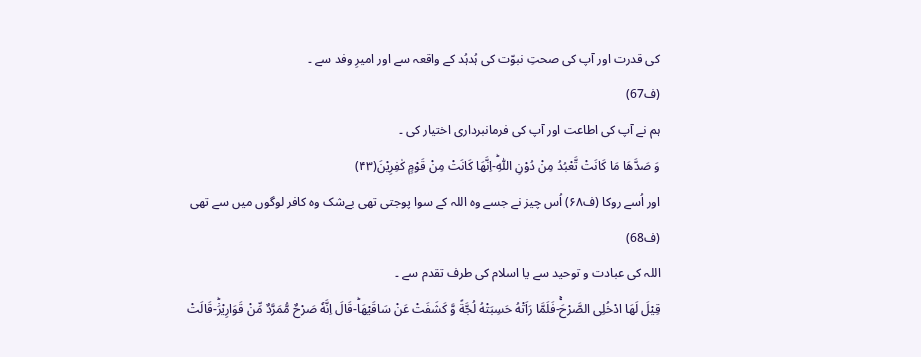کی قدرت اور آپ کی صحتِ نبوّت کی ہُدہُد کے واقعہ سے اور امیرِ وفد سے ۔
(ف67)
ہم نے آپ کی اطاعت اور آپ کی فرمانبرداری اختیار کی ۔
وَ صَدَّهَا مَا كَانَتْ تَّعْبُدُ مِنْ دُوْنِ اللّٰهِؕ-اِنَّهَا كَانَتْ مِنْ قَوْمٍ كٰفِرِیْنَ(۴۳)
اور اُسے روکا (ف۶۸) اُس چیز نے جسے وہ اللہ کے سوا پوجتی تھی بےشک وہ کافر لوگوں میں سے تھی
(ف68)
اللہ کی عبادت و توحید سے یا اسلام کی طرف تقدم سے ۔
قِیْلَ لَهَا ادْخُلِی الصَّرْحَۚ-فَلَمَّا رَاَتْهُ حَسِبَتْهُ لُجَّةً وَّ كَشَفَتْ عَنْ سَاقَیْهَاؕ-قَالَ اِنَّهٗ صَرْحٌ مُّمَرَّدٌ مِّنْ قَوَارِیْرَ۬ؕ-قَالَتْ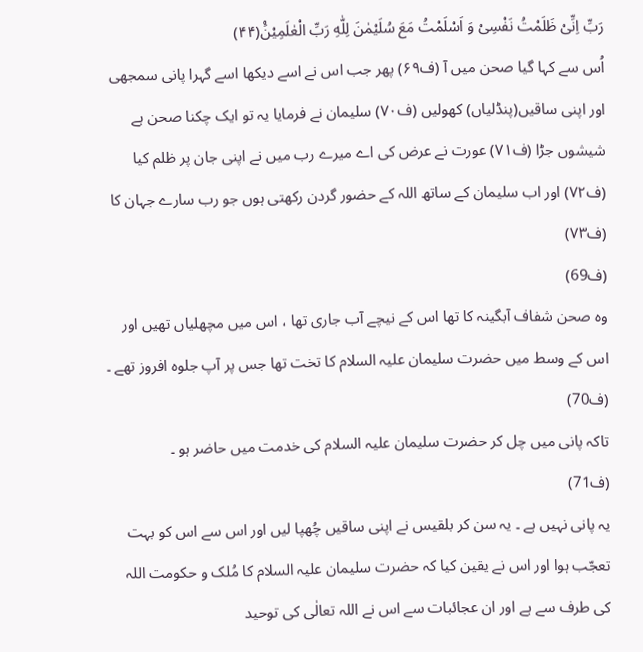رَبِّ اِنِّیْ ظَلَمْتُ نَفْسِیْ وَ اَسْلَمْتُ مَعَ سُلَیْمٰنَ لِلّٰهِ رَبِّ الْعٰلَمِیْنَ۠(۴۴)
اُس سے کہا گیا صحن میں آ (ف۶۹) پھر جب اس نے اسے دیکھا اسے گہرا پانی سمجھی اور اپنی ساقیں(پنڈلیاں) کھولیں (ف۷۰) سلیمان نے فرمایا یہ تو ایک چکنا صحن ہے شیشوں جڑا (ف۷۱) عورت نے عرض کی اے میرے رب میں نے اپنی جان پر ظلم کیا (ف۷۲) اور اب سلیمان کے ساتھ اللہ کے حضور گردن رکھتی ہوں جو رب سارے جہان کا (ف۷۳)
(ف69)
وہ صحن شفاف آبگینہ کا تھا اس کے نیچے آب جاری تھا ، اس میں مچھلیاں تھیں اور اس کے وسط میں حضرت سلیمان علیہ السلام کا تخت تھا جس پر آپ جلوہ افروز تھے ۔
(ف70)
تاکہ پانی میں چل کر حضرت سلیمان علیہ السلام کی خدمت میں حاضر ہو ۔
(ف71)
یہ پانی نہیں ہے ۔ یہ سن کر بلقیس نے اپنی ساقیں چُھپا لیں اور اس سے اس کو بہت تعجّب ہوا اور اس نے یقین کیا کہ حضرت سلیمان علیہ السلام کا مُلک و حکومت اللہ کی طرف سے ہے اور ان عجائبات سے اس نے اللہ تعالٰی کی توحید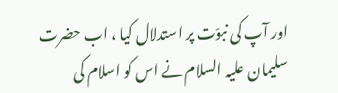اور آپ کی نبوّت پر استدلال کیا ، اب حضرت سلیمان علیہ السلام نے اس کو اسلام کی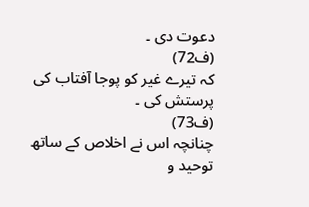دعوت دی ۔
(ف72)
کہ تیرے غیر کو پوجا آفتاب کی پرستش کی ۔
(ف73)
چنانچہ اس نے اخلاص کے ساتھ توحید و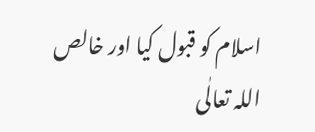اسلام کو قبول کیا اور خالص اللہ تعالٰی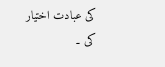کی عبادت اختیار کی ۔